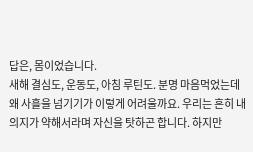답은, 몸이었습니다.
새해 결심도, 운동도, 아침 루틴도. 분명 마음먹었는데 왜 사흘을 넘기기가 이렇게 어려울까요. 우리는 흔히 내 의지가 약해서라며 자신을 탓하곤 합니다. 하지만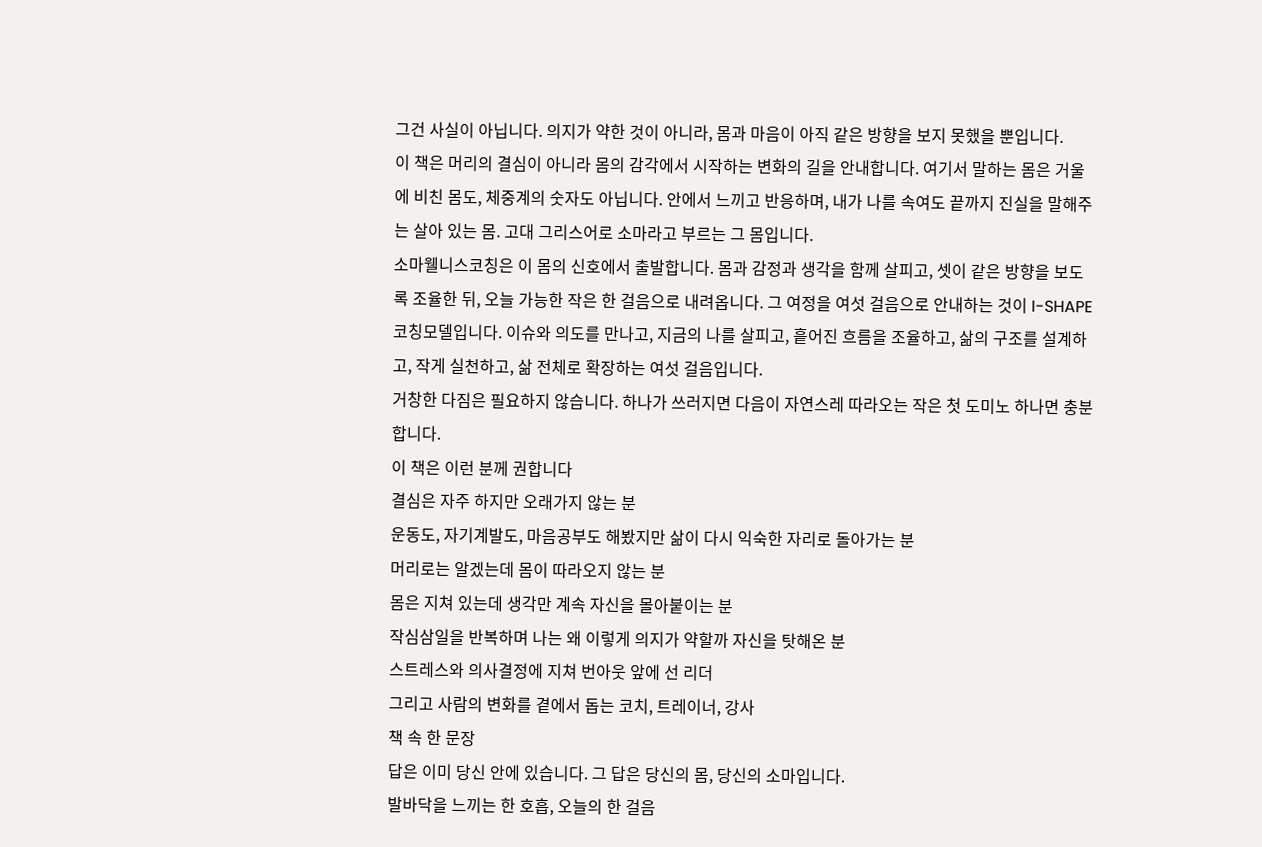그건 사실이 아닙니다. 의지가 약한 것이 아니라, 몸과 마음이 아직 같은 방향을 보지 못했을 뿐입니다.
이 책은 머리의 결심이 아니라 몸의 감각에서 시작하는 변화의 길을 안내합니다. 여기서 말하는 몸은 거울에 비친 몸도, 체중계의 숫자도 아닙니다. 안에서 느끼고 반응하며, 내가 나를 속여도 끝까지 진실을 말해주는 살아 있는 몸. 고대 그리스어로 소마라고 부르는 그 몸입니다.
소마웰니스코칭은 이 몸의 신호에서 출발합니다. 몸과 감정과 생각을 함께 살피고, 셋이 같은 방향을 보도록 조율한 뒤, 오늘 가능한 작은 한 걸음으로 내려옵니다. 그 여정을 여섯 걸음으로 안내하는 것이 I-SHAPE 코칭모델입니다. 이슈와 의도를 만나고, 지금의 나를 살피고, 흩어진 흐름을 조율하고, 삶의 구조를 설계하고, 작게 실천하고, 삶 전체로 확장하는 여섯 걸음입니다.
거창한 다짐은 필요하지 않습니다. 하나가 쓰러지면 다음이 자연스레 따라오는 작은 첫 도미노 하나면 충분합니다.
이 책은 이런 분께 권합니다
결심은 자주 하지만 오래가지 않는 분
운동도, 자기계발도, 마음공부도 해봤지만 삶이 다시 익숙한 자리로 돌아가는 분
머리로는 알겠는데 몸이 따라오지 않는 분
몸은 지쳐 있는데 생각만 계속 자신을 몰아붙이는 분
작심삼일을 반복하며 나는 왜 이렇게 의지가 약할까 자신을 탓해온 분
스트레스와 의사결정에 지쳐 번아웃 앞에 선 리더
그리고 사람의 변화를 곁에서 돕는 코치, 트레이너, 강사
책 속 한 문장
답은 이미 당신 안에 있습니다. 그 답은 당신의 몸, 당신의 소마입니다.
발바닥을 느끼는 한 호흡, 오늘의 한 걸음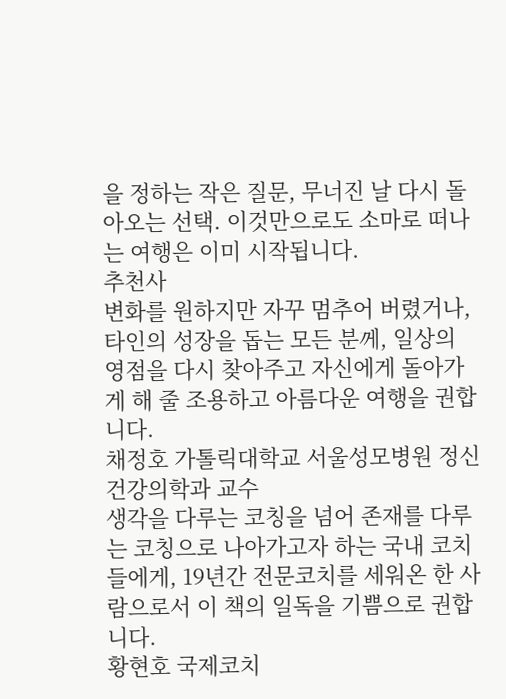을 정하는 작은 질문, 무너진 날 다시 돌아오는 선택. 이것만으로도 소마로 떠나는 여행은 이미 시작됩니다.
추천사
변화를 원하지만 자꾸 멈추어 버렸거나, 타인의 성장을 돕는 모든 분께, 일상의 영점을 다시 찾아주고 자신에게 돌아가게 해 줄 조용하고 아름다운 여행을 권합니다.
채정호 가톨릭대학교 서울성모병원 정신건강의학과 교수
생각을 다루는 코칭을 넘어 존재를 다루는 코칭으로 나아가고자 하는 국내 코치들에게, 19년간 전문코치를 세워온 한 사람으로서 이 책의 일독을 기쁨으로 권합니다.
황현호 국제코치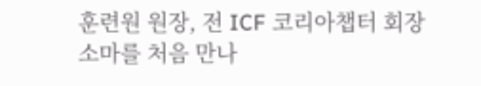훈련원 원장, 전 ICF 코리아챕터 회장
소마를 처음 만나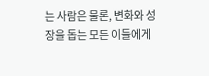는 사람은 물론, 변화와 성장을 돕는 모든 이들에게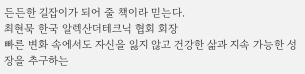든든한 길잡이가 되어 줄 책이라 믿는다.
최현묵 한국 알렉산더테크닉 협회 회장
빠른 변화 속에서도 자신을 잃지 않고 건강한 삶과 지속 가능한 성장을 추구하는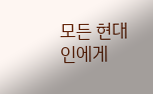모든 현대인에게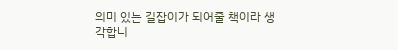의미 있는 길잡이가 되어줄 책이라 생각합니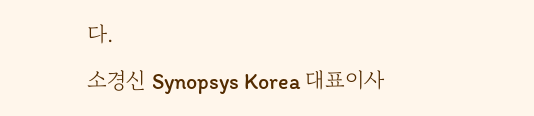다.
소경신 Synopsys Korea 대표이사